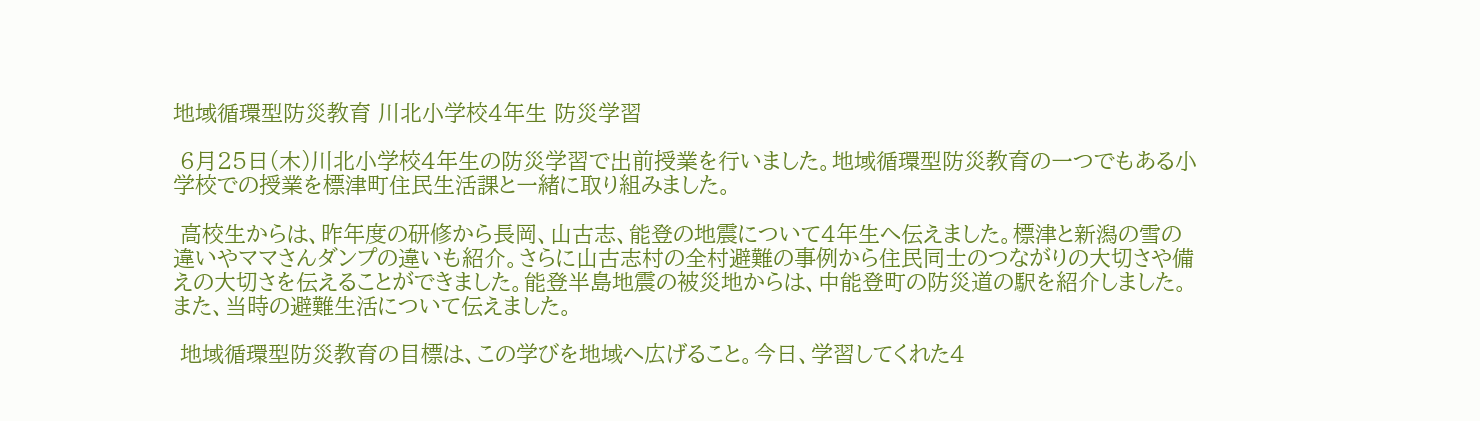地域循環型防災教育 川北小学校4年生 防災学習

 6月25日(木)川北小学校4年生の防災学習で出前授業を行いました。地域循環型防災教育の一つでもある小学校での授業を標津町住民生活課と一緒に取り組みました。

 高校生からは、昨年度の研修から長岡、山古志、能登の地震について4年生へ伝えました。標津と新潟の雪の違いやママさんダンプの違いも紹介。さらに山古志村の全村避難の事例から住民同士のつながりの大切さや備えの大切さを伝えることができました。能登半島地震の被災地からは、中能登町の防災道の駅を紹介しました。また、当時の避難生活について伝えました。

 地域循環型防災教育の目標は、この学びを地域へ広げること。今日、学習してくれた4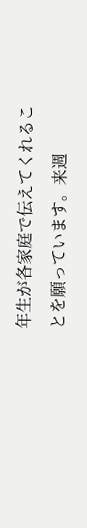年生が各家庭で伝えてくれることを願っています。来週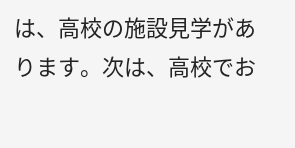は、高校の施設見学があります。次は、高校でお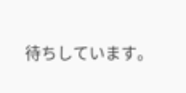待ちしています。